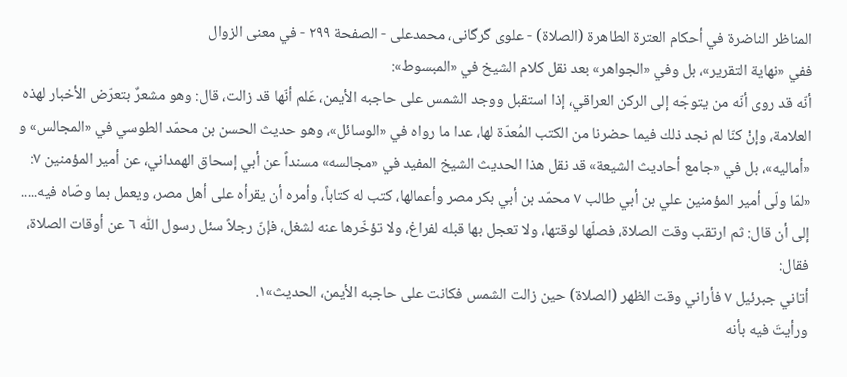المناظر الناضرة في أحکام العترة الطاهرة (الصلاة) - علوی گرگانی، محمدعلی - الصفحة ٢٩٩ - في معنى الزوال
ففي «نهاية التقرير»، بل وفي «الجواهر» بعد نقل كلام الشيخ في «المبسوط»:
أنّه قد روى أنّه من يتوجّه إلى الركن العراقي، إذا استقبل ووجد الشمس على حاجبه الأيمن، عَلم أنّها قد زالت، قال: وهو مشعرٌ بتعرّض الأخبار لهذه العلامة، وإنْ كنّا لم نجد ذلك فيما حضرنا من الكتب المُعدّة لها، عدا ما رواه في «الوسائل»، وهو حديث الحسن بن محمّد الطوسي في «المجالس» و «أماليه»، بل في «جامع أحاديث الشيعة» قد نقل هذا الحديث الشيخ المفيد في «مجالسه» مسنداً عن أبي إسحاق الهمداني، عن أمير المؤمنين ٧:
«لمّا ولّى أمير المؤمنين علي بن أبي طالب ٧ محمّد بن أبي بكر مصر وأعمالها، كتب له كتاباً، وأمره أن يقرأه على أهل مصر، ويعمل بما وصّاه فيه.....
إلى أن قال: ثم ارتقب وقت الصلاة، فصلّها لوقتها، ولا تعجل بها قبله لفراغ، ولا تؤخّرها عنه لشغل، فإنّ رجلاً سئل رسول اللّٰه ٦ عن أوقات الصلاة، فقال:
أتاني جبرئيل ٧ فأراني وقت الظهر (الصلاة) حين زالت الشمس فكانت على حاجبه الأيمن، الحديث»١.
ورأيتَ فيه بأنه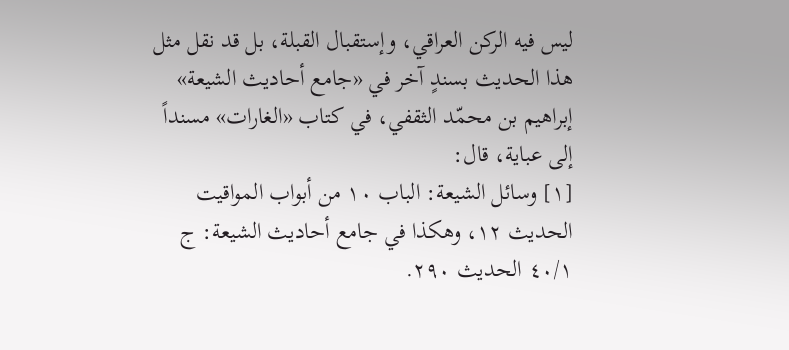ليس فيه الركن العراقي، وإستقبال القبلة، بل قد نقل مثل هذا الحديث بسندٍ آخر في «جامع أحاديث الشيعة» إبراهيم بن محمّد الثقفي، في كتاب «الغارات» مسنداً إلى عباية، قال:
[١] وسائل الشيعة: الباب ١٠ من أبواب المواقيت الحديث ١٢، وهكذا في جامع أحاديث الشيعة: ج ٤٠/١ الحديث ٢٩٠.